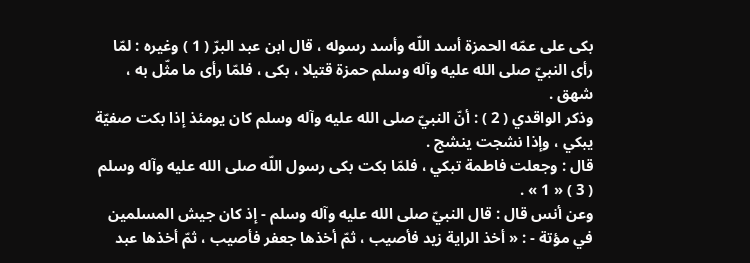بكى على عمّه الحمزة أسد اللّه وأسد رسوله ، قال ابن عبد البرّ ( 1 ) وغيره : لمّا رأى النبيّ صلى الله عليه وآله وسلم حمزة قتيلا ، بكى ، فلمّا رأى ما مثّل به ، شهق .
وذكر الواقدي ( 2 ) : أنّ النبيّ صلى الله عليه وآله وسلم كان يومئذ إذا بكت صفيّة يبكي ، وإذا نشجت ينشج .
قال : وجعلت فاطمة تبكي ، فلمّا بكت بكى رسول اللّه صلى الله عليه وآله وسلم ( 3 ) « 1 » .
وعن أنس قال : قال النبيّ صلى الله عليه وآله وسلم - إذ كان جيش المسلمين في مؤتة - : « أخذ الراية زيد فأصيب ، ثمّ أخذها جعفر فأصيب ، ثمّ أخذها عبد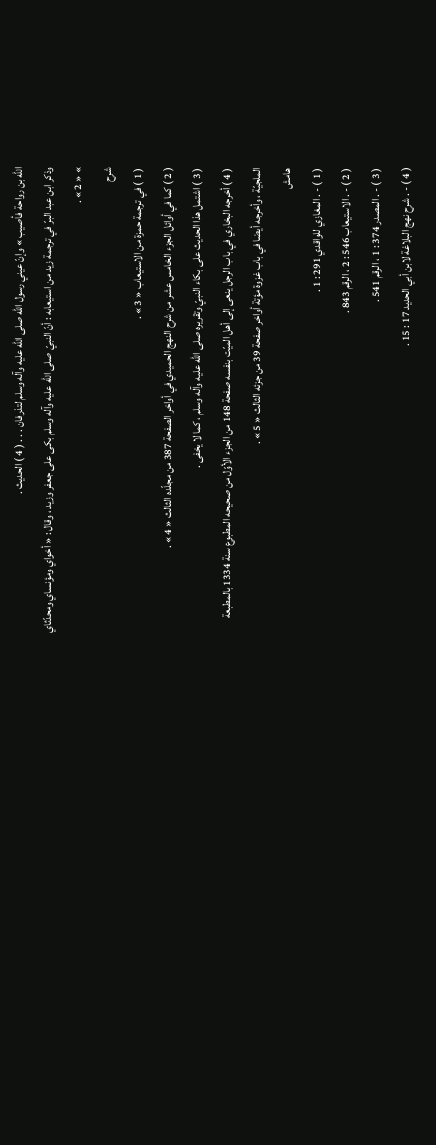اللّه بن رواحة فأصيب » وإنّ عيني رسول اللّه صلى الله عليه وآله وسلم لتذرفان . . . ( 4 ) الحديث .
وذكر ابن عبد البرّ في ترجمة زيد من استيعابه : أنّ النبيّ صلى الله عليه وآله وسلم بكى على جعفر وزيد ، وقال : « أخواي ومؤنساي ومحدّثاي » « 2 » .
شرح
( 1 ) في ترجمة حمزة من الاستيعاب « 3 » .
( 2 ) كما في أوائل الجزء الخامس عشر من شرح النهج الحميدي في أواخر الصفحة 387 من مجلّده الثالث « 4 » .
( 3 ) اشتمل هذا الحديث على بكاء النبيّ وتقريره صلى الله عليه وآله وسلم ، كما لا يخفى .
( 4 ) أخرجه البخاري في باب الرجل ينعى إلى أهل الميّت بنفسه صفحة 148 من الجزء الأوّل من صحيحه المطبوع سنة 1334 بالمطبعة الملجيّة ، وأخرجه أيضا في باب غزوة مؤتة أواخر صفحة 39 من جزئه الثالث « 5 » .
هامش
( 1 ) - . المغازي للواقدي 291 : 1 .
( 2 ) - . الاستيعاب 546 : 2 ، الرقم 843 .
( 3 ) - . المصدر 374 : 1 ، الرقم 541 .
( 4 ) - . شرح نهج البلاغة لابن أبي الحديد 17 : 15 .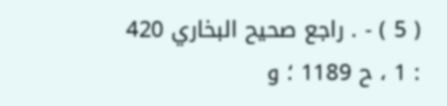( 5 ) - . راجع صحيح البخاري 420 : 1 ، ح 1189 ؛ و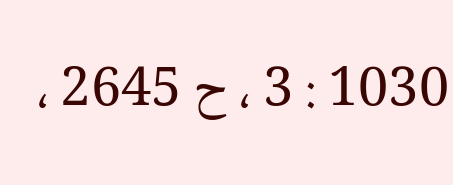1030 : 3 ، ح 2645 ،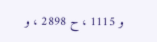و 1115 ، ح 2898 ، و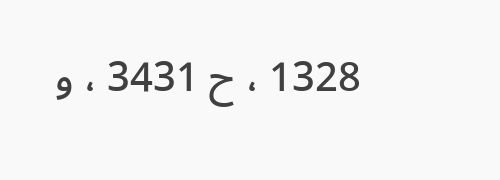1328 ، ح 3431 ، و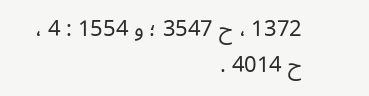1372 ، ح 3547 ؛ و 1554 : 4 ، ح 4014 .